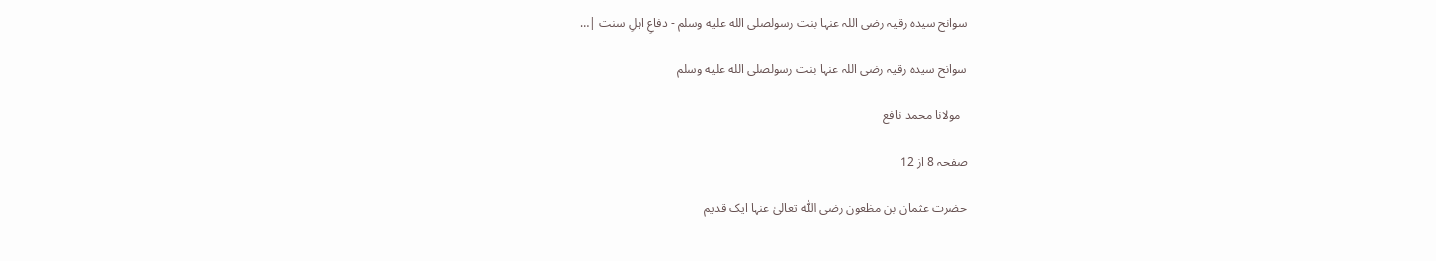سوانح سیده رقیہ رضی اللہ عنہا بنت رسولصلى الله عليه وسلم - دفاعِ اہلِ سنت |…

سوانح سیده رقیہ رضی اللہ عنہا بنت رسولصلى الله عليه وسلم

  مولانا محمد نافع

صفحہ 8 از 12

حضرت عثمان بن مظعون رضی اللّٰہ تعالیٰ عنہا ایک قدیم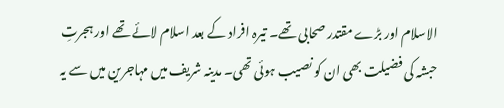الاسلام اور بڑے مقتدر صحابی تھے۔ تیرہ افراد کے بعد اسلام لائے تھے اور ہجرتِ حبشہ کی فضیلت بھی ان کو نصیب ہوئی تھی۔ مدینہ شریف میں مہاجرین میں سے یہ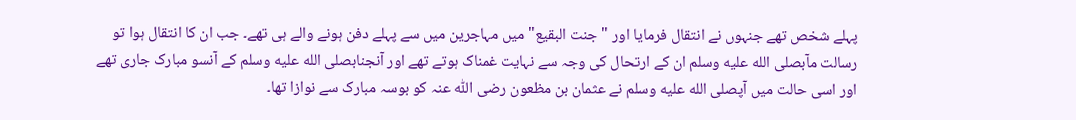پہلے شخص تھے جنہوں نے انتقال فرمایا اور "جنت البقیع" میں مہاجرین میں سے پہلے دفن ہونے والے ہی تھے۔ جب ان کا انتقال ہوا تو رسالت مآبصلى الله عليه وسلم ان کے ارتحال کی وجہ سے نہایت غمناک ہوتے تھے اور آنجنابصلى الله عليه وسلم کے آنسو مبارک جاری تھے اور اسی حالت میں آپصلى الله عليه وسلم نے عثمان بن مظعون رضی اللّٰہ عنہ کو بوسہ مبارک سے نوازا تھا۔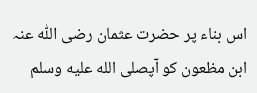اس بناء پر حضرت عثمان رضی اللّٰہ عنہ ابن مظعون کو آپصلى الله عليه وسلم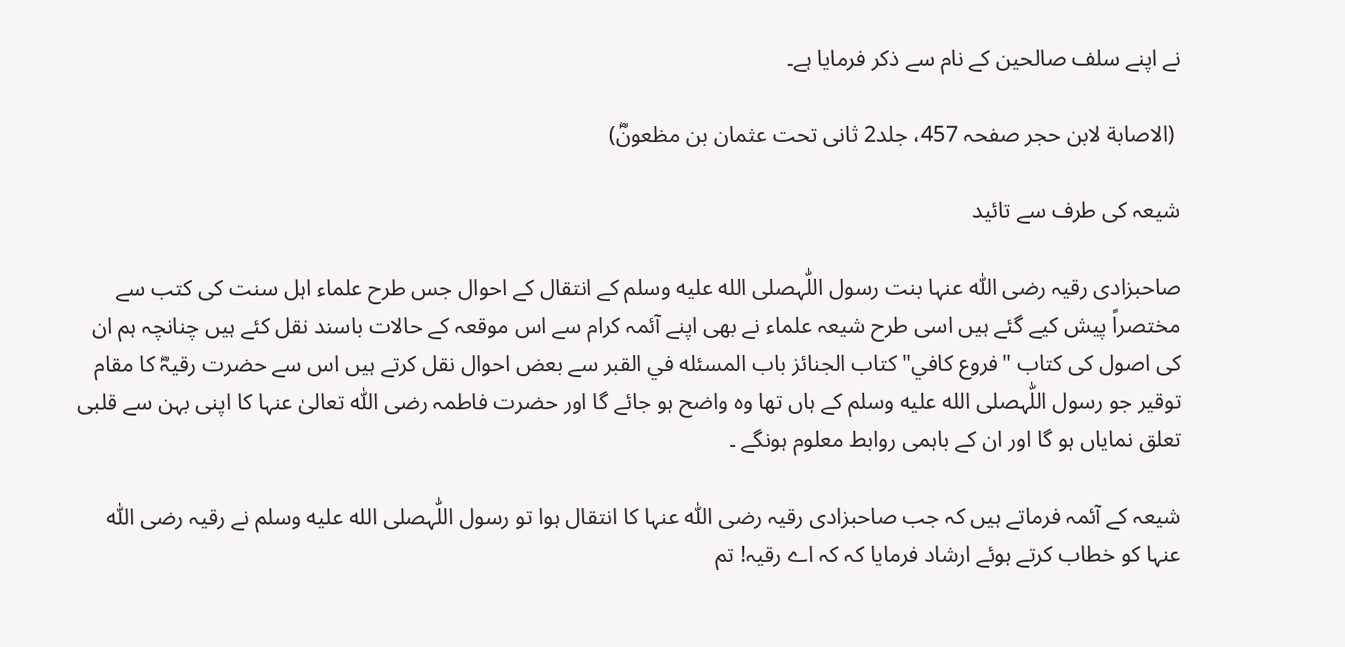نے اپنے سلف صالحین کے نام سے ذکر فرمایا ہے۔

 (الاصابة لابن حجر صفحہ 457، جلد2 ثانی تحت عثمان بن مظعونؓ)

شیعہ کی طرف سے تائید

صاحبزادی رقيہ رضی اللّٰہ عنہا بنت رسول اللّٰہصلى الله عليه وسلم کے انتقال کے احوال جس طرح علماء اہل سنت کی کتب سے مختصراً پیش کیے گئے ہیں اسی طرح شیعہ علماء نے بھی اپنے آئمہ کرام سے اس موقعہ کے حالات باسند نقل کئے ہیں چنانچہ ہم ان کی اصول کی کتاب "فروع کافي" كتاب الجنائز باب المسئله في القبر سے بعض احوال نقل کرتے ہیں اس سے حضرت رقیہؓ کا مقام توقیر جو رسول اللّٰہصلى الله عليه وسلم کے ہاں تھا وہ واضح ہو جائے گا اور حضرت فاطمہ رضی اللّٰہ تعالیٰ عنہا کا اپنی بہن سے قلبی تعلق نمایاں ہو گا اور ان کے باہمی روابط معلوم ہونگے ۔

شیعہ کے آئمہ فرماتے ہیں کہ جب صاحبزادی رقیہ رضی اللّٰہ عنہا کا انتقال ہوا تو رسول اللّٰہصلى الله عليه وسلم نے رقیہ رضی اللّٰہ عنہا کو خطاب کرتے ہوئے ارشاد فرمایا کہ کہ اے رقیہ! تم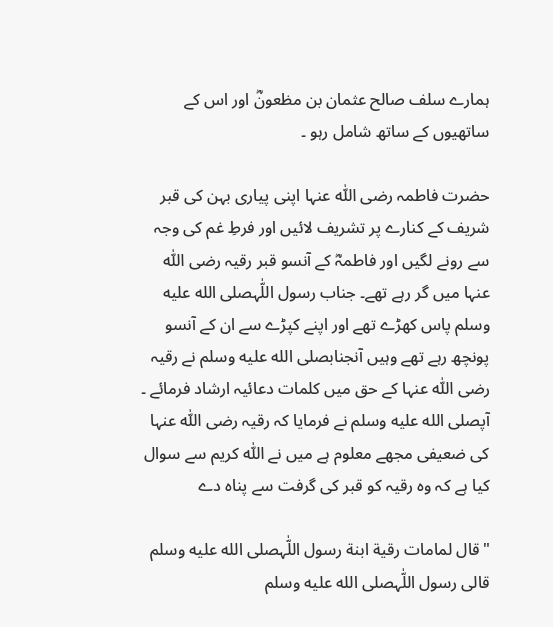ہمارے سلف صالح عثمان بن مظعونؓ اور اس کے ساتھیوں کے ساتھ شامل رہو ۔

حضرت فاطمہ رضی اللّٰہ عنہا اپنی پیاری بہن کی قبر شریف کے کنارے پر تشریف لائیں اور فرطِ غم کی وجہ سے رونے لگیں اور فاطمہؓ کے آنسو قبر رقیہ رضی اللّٰہ عنہا میں گر رہے تھے۔ جناب رسول اللّٰہصلى الله عليه وسلم پاس کھڑے تھے اور اپنے کپڑے سے ان کے آنسو پونچھ رہے تھے وہیں آنجنابصلى الله عليه وسلم نے رقیہ رضی اللّٰہ عنہا کے حق میں کلمات دعائیہ ارشاد فرمائے ۔ آپصلى الله عليه وسلم نے فرمایا کہ رقیہ رضی اللّٰہ عنہا کی ضعیفی مجھے معلوم ہے میں نے اللّٰہ کریم سے سوال کیا ہے کہ وہ رقیہ کو قبر کی گرفت سے پناہ دے

"قال لمامات رقية ابنة رسول اللّٰہصلى الله عليه وسلم قالی رسول اللّٰہصلى الله عليه وسلم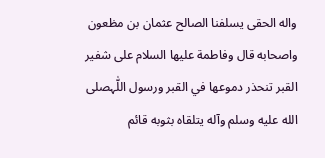واله الحقى يسلفنا الصالح عثمان بن مظعون واصحابه قال وفاطمة عليها السلام على شفير القبر تنحذر دموعها في القبر ورسول اللّٰہصلى الله عليه وسلم وآله يتلقاه بثوبه قائم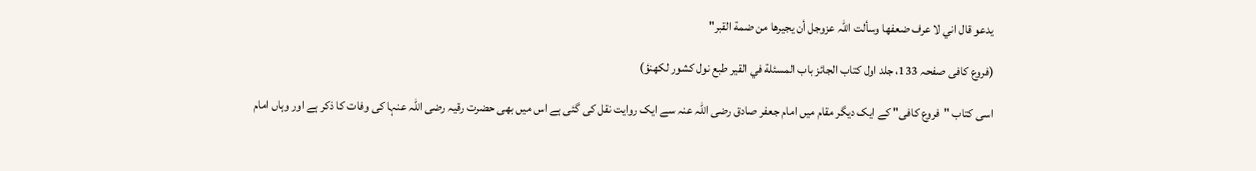يدعو قال اني لا عرف ضعفها وسألت اللّٰہ عزوجل أن يجيرها من ضمة القبر"

(فروع کافی صفحہ 133، جلد اول كتاب الجائز باب المسئلة في القير طبع نول کشور لکھنؤ)

اسی کتاب "فروع کافی" کے ایک دیگر مقام میں امام جعفر صادق رضی اللّٰہ عنہ سے ایک روایت نقل کی گئی ہے اس میں بھی حضرت رقیہ رضی اللّٰہ عنہا کی وفات کا ذکر ہے اور وہاں امام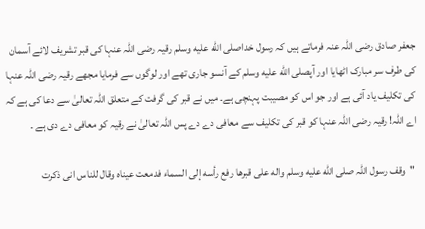جعفر صادق رضی اللّٰہ عنہ فرماتے ہیں کہ رسول خداصلى الله عليه وسلم رقیہ رضی اللّٰہ عنہا کی قبر تشریف لائے آسمان کی طرف سر مبارک اٹھایا اور آپصلى الله عليه وسلم کے آنسو جاری تھے اور لوگوں سے فرمایا مجھے رقیہ رضی اللّٰہ عنہا کی تکلیف یاد آئی ہے اور جو اس کو مصیبت پہنچی ہے۔ میں نے قبر کی گرفت کے متعلق اللّٰہ تعالیٰ سے دعا کی ہے کہ اے اللّٰہ! رقیہ رضی اللّٰہ عنہا کو قبر کی تکلیف سے معافی دے دے پس اللّٰہ تعالیٰ نے رقیہ کو معافی دے دی ہے ۔

 "وقف رسول اللّٰہ صلى الله عليه وسلم واله على قبرها رفع رأسه إلى السماء فدمعت عيناه وقال للناس انى ذكرت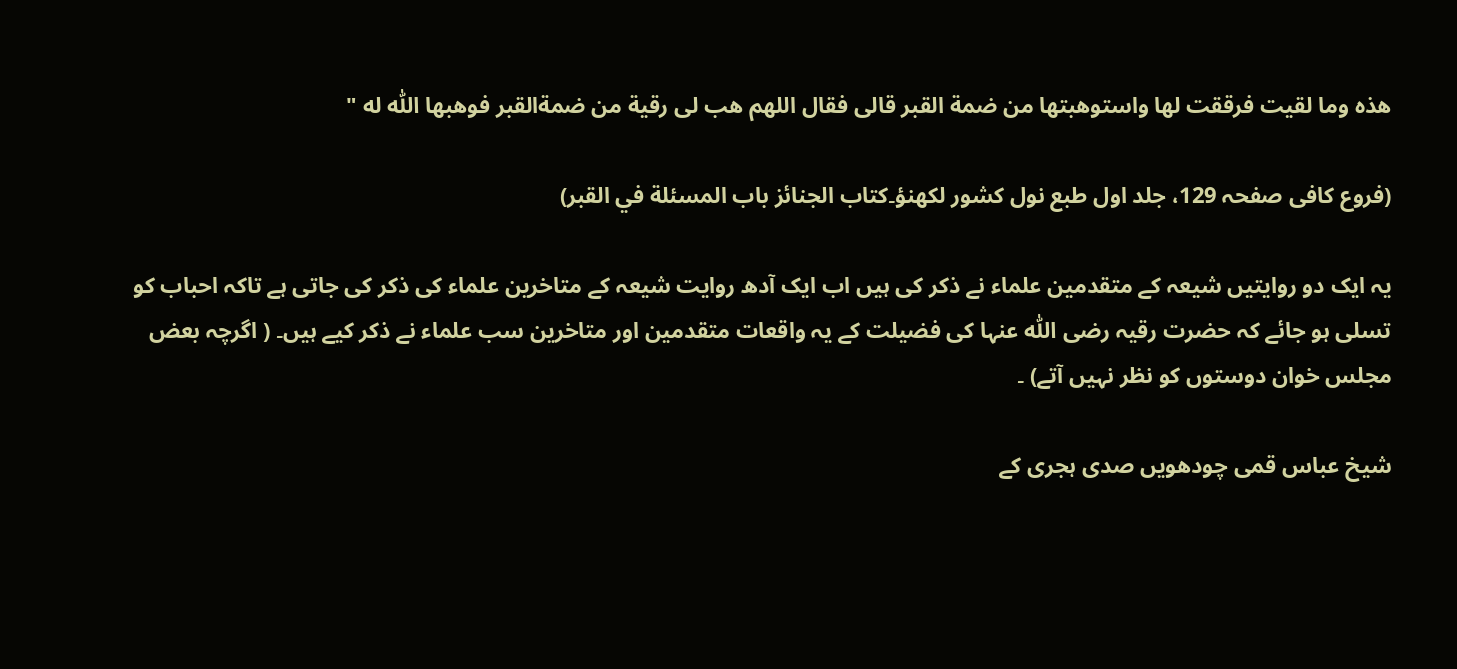هذه وما لقيت فرققت لها واستوهبتها من ضمة القبر قالى فقال اللهم هب لى رقية من ضمةالقبر فوهبها اللّٰہ له "

(فروع كافی صفحہ 129، جلد اول طبع نول کشور لکھنؤ۔كتاب الجنائز باب المسئلة في القبر)

یہ ایک دو روایتیں شیعہ کے متقدمین علماء نے ذکر کی ہیں اب ایک آدھ روایت شیعہ کے متاخرین علماء کی ذکر کی جاتی ہے تاکہ احباب کو تسلی ہو جائے کہ حضرت رقیہ رضی اللّٰہ عنہا کی فضیلت کے یہ واقعات متقدمین اور متاخرین سب علماء نے ذکر کیے ہیں۔ ( اگرچہ بعض مجلس خوان دوستوں کو نظر نہیں آتے) ۔

شیخ عباس قمی چودھویں صدی ہجری کے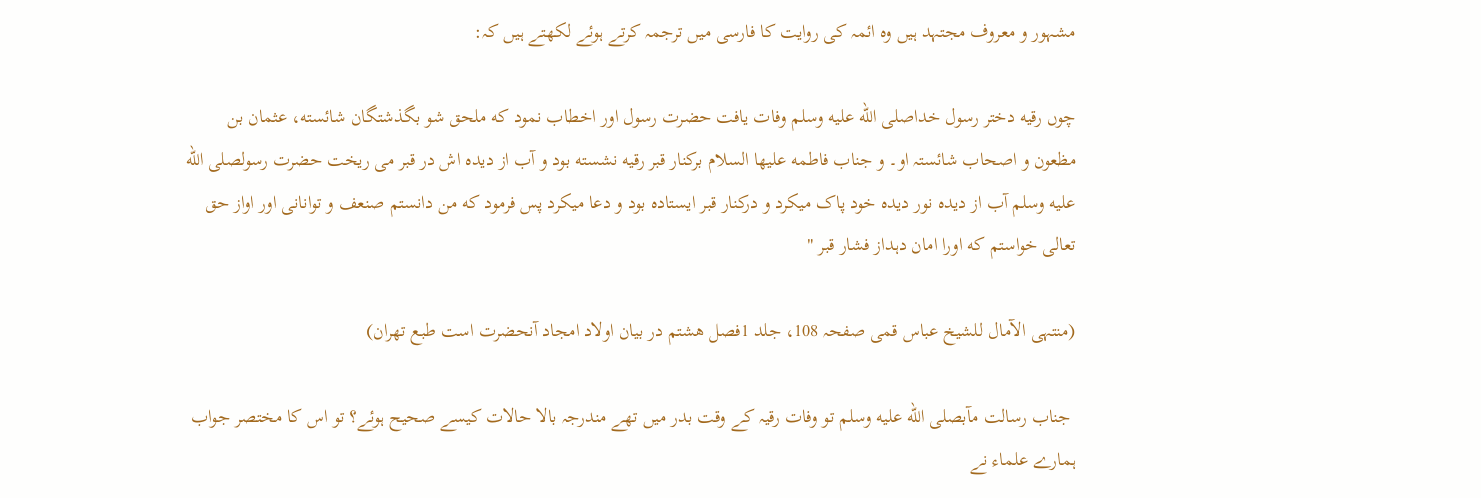مشہور و معروف مجتہد ہیں وہ ائمہ کی روایت کا فارسی میں ترجمہ کرتے ہوئے لکھتے ہیں کہ:

چوں رقیه دختر رسول خداصلى الله عليه وسلم وفات یافت حضرت رسول اور اخطاب نمود که ملحق شو بگذشتگان شائسته، عثمان بن مظعون و اصحاب شائستہ او۔ و جناب فاطمه علیها السلام برکنار قبر رقیه نشسته بود و آب از دیده اش در قبر می ریخت حضرت رسولصلى الله عليه وسلم آب از دیده نور دیده خود پاک میکرد و درکنار قبر ایستاده بود و دعا میکرد پس فرمود که من دانستم صنعف و توانانی اور اواز حق تعالی خواستم که اورا امان دہداز فشار قبر "

(منتہی الآمال للشیخ عباس قمی صفحہ 108، جلد 1فصل هشتم در بیان اولاد امجاد آنحضرت است طبع تهران)

 جناب رسالت مآبصلى الله عليه وسلم تو وفات رقیہ کے وقت بدر میں تھے مندرجہ بالا حالات کیسے صحیح ہوئے؟ تو اس کا مختصر جواب ہمارے علماء نے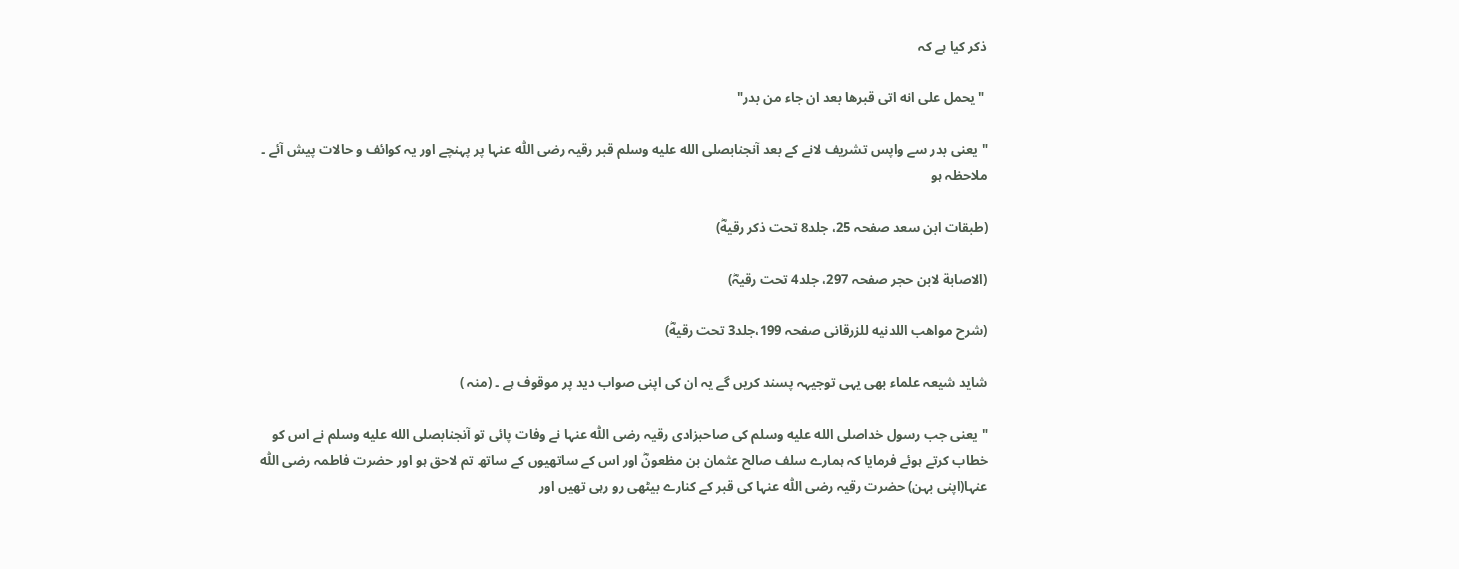ذکر کیا ہے کہ

 "يحمل على انه اتى قبرها بعد ان جاء من بدر"

"یعنی بدر سے واپس تشریف لانے کے بعد آنجنابصلى الله عليه وسلم قبر رقیہ رضی اللّٰہ عنہا پر پہنچے اور یہ کوائف و حالات پیش آئے ۔ ملاحظہ ہو

(طبقات ابن سعد صفحہ 25، جلد8 تحت ذکر رقیهؓ)

(الاصابة لابن حجر صفحہ 297، جلد4 تحت رقیہؓ)

(شرح مواهب اللدنيه للزرقانی صفحہ 199،جلد3 تحت رقیهؓ)

شاید شیعہ علماء بھی یہی توجیہہ پسند کریں گے یہ ان کی اپنی صواب دید پر موقوف ہے ۔ (منہ )

"یعنی جب رسول خداصلى الله عليه وسلم کی صاحبزادی رقیہ رضی اللّٰہ عنہا نے وفات پائی تو آنجنابصلى الله عليه وسلم نے اس کو خطاب کرتے ہوئے فرمایا کہ ہمارے سلف صالح عثمان بن مظعونؓ اور اس کے ساتھیوں کے ساتھ تم لاحق ہو اور حضرت فاطمہ رضی اللّٰہ عنہا(اپنی بہن) حضرت رقیہ رضی اللّٰہ عنہا کی قبر کے کنارے بیٹھی رو رہی تھیں اور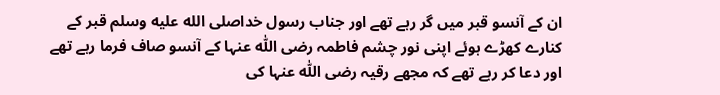ان کے آنسو قبر میں گر رہے تھے اور جناب رسول خداصلى الله عليه وسلم قبر کے کنارے کھڑے ہوئے اپنی نور چشم فاطمہ رضی اللّٰہ عنہا کے آنسو صاف فرما رہے تھے اور دعا کر رہے تھے کہ مجھے رقیہ رضی اللّٰہ عنہا کی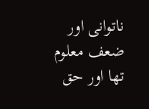ناتوانی اور ضعف معلوم تھا اور حق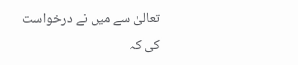تعالیٰ سے میں نے درخواست کی کہ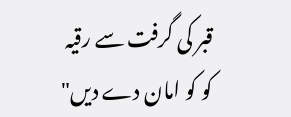قبر کی گرفت سے رقیہ کو کو امان دے دیں"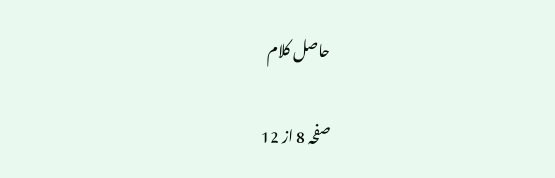حاصل کلام

صفحہ 8 از 12